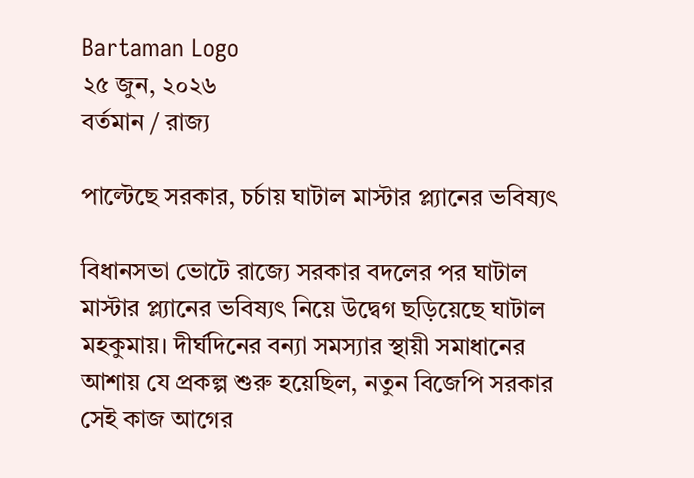Bartaman Logo
২৫ জুন, ২০২৬
বর্তমান / রাজ্য

পাল্টেছে সরকার, চর্চায় ঘাটাল মাস্টার প্ল্যানের ভবিষ্যৎ

বিধানসভা ভোটে রাজ্যে সরকার বদলের পর ঘাটাল মাস্টার প্ল্যানের ভবিষ্যৎ নিয়ে উদ্বেগ ছড়িয়েছে ঘাটাল মহকুমায়। দীর্ঘদিনের বন্যা সমস্যার স্থায়ী সমাধানের আশায় যে প্রকল্প শুরু হয়েছিল, নতুন বিজেপি সরকার সেই কাজ আগের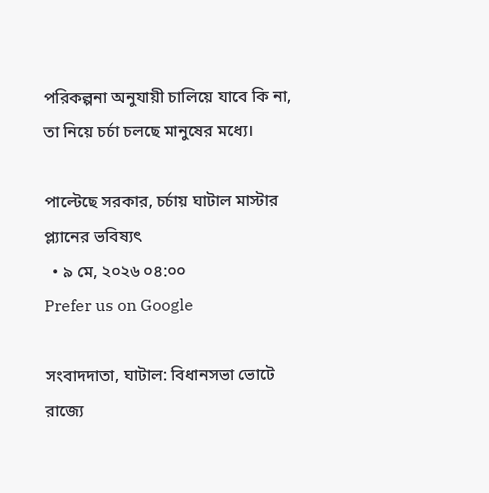পরিকল্পনা অনুযায়ী চালিয়ে যাবে কি না, তা নিয়ে চর্চা চলছে মানুষের মধ্যে।

পাল্টেছে সরকার, চর্চায় ঘাটাল মাস্টার প্ল্যানের ভবিষ্যৎ
  • ৯ মে, ২০২৬ ০৪:০০
Prefer us on Google

সংবাদদাতা, ঘাটাল: বিধানসভা ভোটে রাজ্যে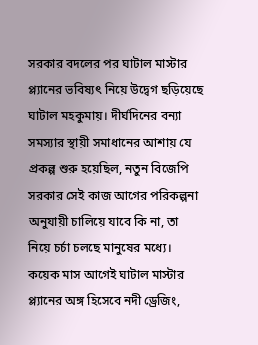সরকার বদলের পর ঘাটাল মাস্টার প্ল্যানের ভবিষ্যৎ নিয়ে উদ্বেগ ছড়িয়েছে ঘাটাল মহকুমায়। দীর্ঘদিনের বন্যা সমস্যার স্থায়ী সমাধানের আশায় যে প্রকল্প শুরু হয়েছিল, নতুন বিজেপি সরকার সেই কাজ আগের পরিকল্পনা অনুযায়ী চালিয়ে যাবে কি না, তা নিয়ে চর্চা চলছে মানুষের মধ্যে। কয়েক মাস আগেই ঘাটাল মাস্টার প্ল্যানের অঙ্গ হিসেবে নদী ড্রেজিং,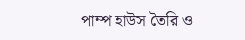পাম্প হাউস তৈরি ও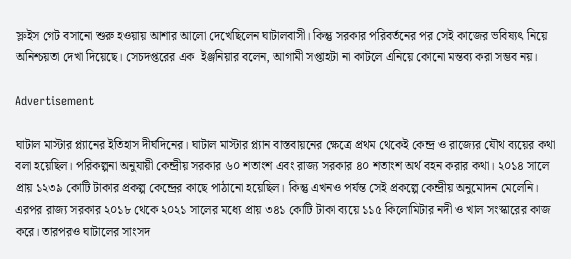স্লুইস গেট বসানো শুরু হওয়ায় আশার আলো দেখেছিলেন ঘাটালবাসী। কিন্তু সরকার পরিবর্তনের পর সেই কাজের ভবিষ্যৎ নিয়ে অনিশ্চয়তা দেখা দিয়েছে। সেচদপ্তরের এক  ইঞ্জনিয়ার বলেন, আগামী সপ্তাহটা না কাটলে এনিয়ে কোনো মন্তব্য করা সম্ভব নয়।

Advertisement

ঘাটাল মাস্টার প্ল্যানের ইতিহাস দীর্ঘদিনের। ঘাটাল মাস্টার প্ল্যান বাস্তবায়নের ক্ষেত্রে প্রথম থেকেই কেন্দ্র ও রাজ্যের যৌথ ব্যয়ের কথা বলা হয়েছিল। পরিকল্পনা অনুযায়ী কেন্দ্রীয় সরকার ৬০ শতাংশ এবং রাজ্য সরকার ৪০ শতাংশ অর্থ বহন করার কথা। ২০১৪ সালে প্রায় ১২৩৯ কোটি টাকার প্রকল্প কেন্দ্রের কাছে পাঠানো হয়েছিল। কিন্তু এখনও পর্যন্ত সেই প্রকল্পে কেন্দ্রীয় অনুমোদন মেলেনি। এরপর রাজ্য সরকার ২০১৮ থেকে ২০২১ সালের মধ্যে প্রায় ৩৪১ কোটি টাকা ব্যয়ে ১১৫ কিলোমিটার নদী ও খাল সংস্কারের কাজ করে। তারপরও ঘাটালের সাংসদ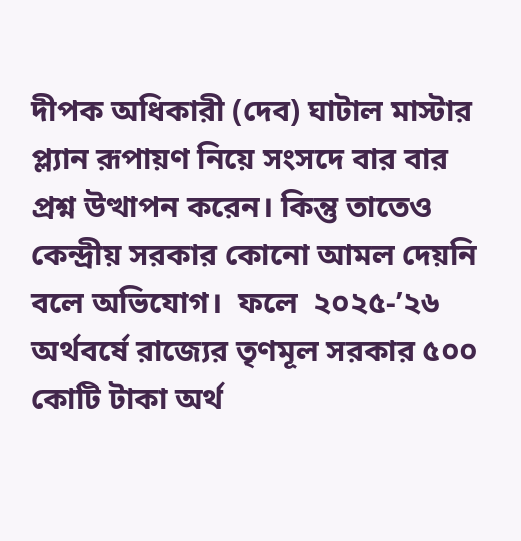দীপক অধিকারী (দেব) ঘাটাল মাস্টার প্ল্যান রূপায়ণ নিয়ে সংসদে বার বার প্রশ্ন উত্থাপন করেন। কিন্তু তাতেও কেন্দ্রীয় সরকার কোনো আমল দেয়নি বলে অভিযোগ।  ফলে  ২০২৫-’২৬ অর্থবর্ষে রাজ্যের তৃণমূল সরকার ৫০০ কোটি টাকা অর্থ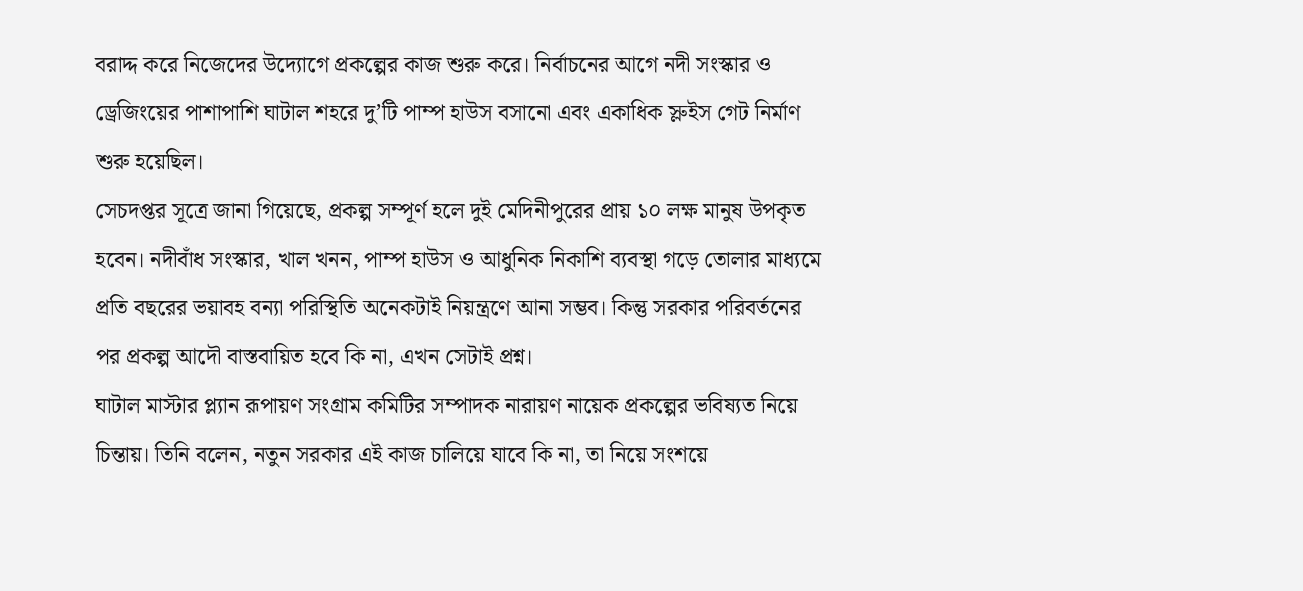বরাদ্দ করে নিজেদের উদ্যোগে প্রকল্পের কাজ শুরু করে। নির্বাচনের আগে নদী সংস্কার ও ড্রেজিংয়ের পাশাপাশি ঘাটাল শহরে দু’টি পাম্প হাউস বসানো এবং একাধিক স্লুইস গেট নির্মাণ শুরু হয়েছিল।
সেচদপ্তর সূত্রে জানা গিয়েছে, প্রকল্প সম্পূর্ণ হলে দুই মেদিনীপুরের প্রায় ১০ লক্ষ মানুষ উপকৃত হবেন। নদীবাঁধ সংস্কার, খাল খনন, পাম্প হাউস ও আধুনিক নিকাশি ব্যবস্থা গড়ে তোলার মাধ্যমে প্রতি বছরের ভয়াবহ বন্যা পরিস্থিতি অনেকটাই নিয়ন্ত্রণে আনা সম্ভব। কিন্তু সরকার পরিবর্তনের পর প্রকল্প আদৌ বাস্তবায়িত হবে কি না, এখন সেটাই প্রশ্ন।
ঘাটাল মাস্টার প্ল্যান রূপায়ণ সংগ্রাম কমিটির সম্পাদক নারায়ণ নায়েক প্রকল্পের ভবিষ্যত নিয়ে চিন্তায়। তিনি বলেন, নতুন সরকার এই কাজ চালিয়ে যাবে কি না, তা নিয়ে সংশয়ে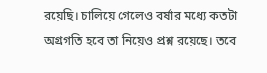রয়েছি। চালিয়ে গেলেও বর্ষার মধ্যে কতটা অগ্রগতি হবে তা নিয়েও প্রশ্ন রয়েছে। তবে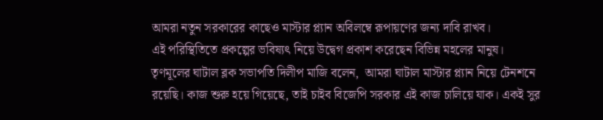আমরা নতুন সরকারের কাছেও মাস্টার প্ল্যান অবিলম্বে রূপায়ণের জন্য দাবি রাখব।
এই পরিস্থিতিতে প্রকল্পের ভবিষ্যৎ নিয়ে উদ্বেগ প্রকাশ করেছেন বিভিন্ন মহলের মানুষ। তৃণমূলের ঘাটাল ব্লক সভাপতি দিলীপ মাজি বলেন,  আমরা ঘাটাল মাস্টার প্ল্যান নিয়ে টেনশনে রয়েছি। কাজ শুরু হয়ে গিয়েছে, তাই চাইব বিজেপি সরকার এই কাজ চালিয়ে যাক। একই সুর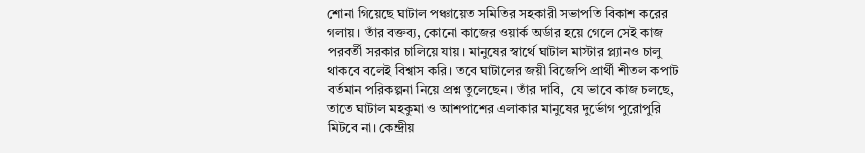শোনা গিয়েছে ঘাটাল পঞ্চায়েত সমিতির সহকারী সভাপতি বিকাশ করের গলায়। তাঁর বক্তব্য, কোনো কাজের ওয়ার্ক অর্ডার হয়ে গেলে সেই কাজ পরবর্তী সরকার চালিয়ে যায়। মানুষের স্বার্থে ঘাটাল মাস্টার প্ল্যানও চালু থাকবে বলেই বিশ্বাস করি। তবে ঘাটালের জয়ী বিজেপি প্রার্থী শীতল কপাট বর্তমান পরিকল্পনা নিয়ে প্রশ্ন তুলেছেন। তাঁর দাবি,  যে ভাবে কাজ চলছে, তাতে ঘাটাল মহকুমা ও আশপাশের এলাকার মানুষের দুর্ভোগ পুরোপুরি মিটবে না। কেন্দ্রীয়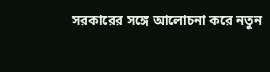সরকারের সঙ্গে আলোচনা করে নতুন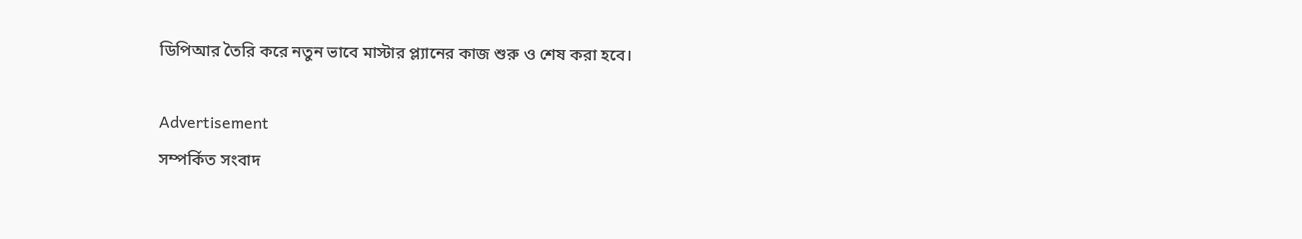ডিপিআর তৈরি করে নতুন ভাবে মাস্টার প্ল্যানের কাজ শুরু ও শেষ করা হবে।

Advertisement
সম্পর্কিত সংবাদ